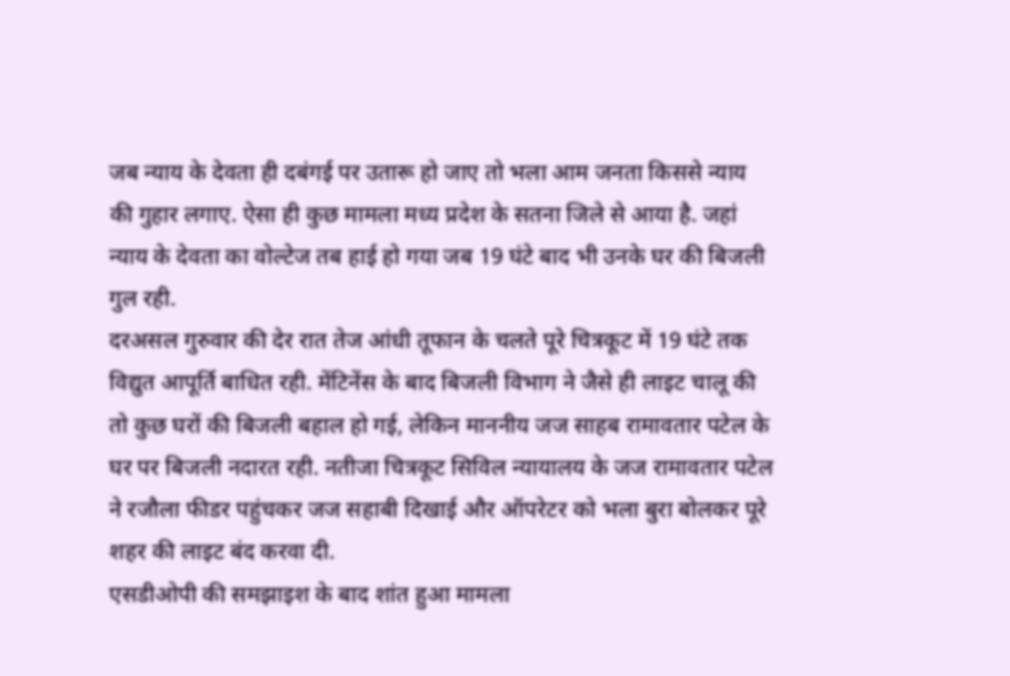जब न्याय के देवता ही दबंगई पर उतारू हो जाए तो भला आम जनता किससे न्याय की गुहार लगाए. ऐसा ही कुछ मामला मध्य प्रदेश के सतना जिले से आया है. जहां न्याय के देवता का वोल्टेज तब हाई हो गया जब 19 घंटे बाद भी उनके घर की बिजली गुल रही.
दरअसल गुरुवार की देर रात तेज आंधी तूफान के चलते पूरे चित्रकूट में 19 घंटे तक विद्युत आपूर्ति बाधित रही. मेंटिनेंस के बाद बिजली विभाग ने जैसे ही लाइट चालू की तो कुछ घरों की बिजली बहाल हो गई, लेकिन माननीय जज साहब रामावतार पटेल के घर पर बिजली नदारत रही. नतीजा चित्रकूट सिविल न्यायालय के जज रामावतार पटेल ने रजौला फीडर पहुंचकर जज सहाबी दिखाई और ऑपरेटर को भला बुरा बोलकर पूरे शहर की लाइट बंद करवा दी.
एसडीओपी की समझाइश के बाद शांत हुआ मामला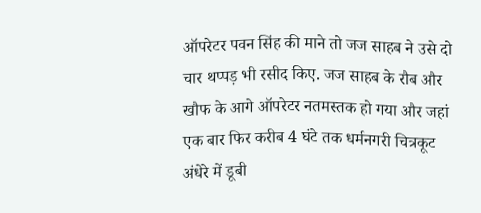ऑपरेटर पवन सिंह की माने तो जज साहब ने उसे दो चार थप्पड़ भी रसीद किए. जज साहब के रौब और खौफ के आगे ऑपरेटर नतमस्तक हो गया और जहां एक बार फिर करीब 4 घंटे तक धर्मनगरी चित्रकूट अंधेरे में डूबी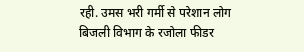रही. उमस भरी गर्मी से परेशान लोग बिजली विभाग के रजोला फीडर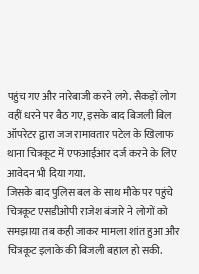पहुंच गए और नारेबाजी करने लगे. सैकड़ों लोग वहीं धरने पर बैठ गए, इसके बाद बिजली बिल ऑपरेटर द्वारा जज रामावतार पटेल के खिलाफ थाना चित्रकूट में एफआईआर दर्ज करने के लिए आवेदन भी दिया गया.
जिसके बाद पुलिस बल के साथ मौके पर पहुंचे चित्रकूट एसडीओपी राजेश बंजारे ने लोगों को समझाया तब कही जाकर मामला शांत हुआ और चित्रकूट इलाके की बिजली बहाल हो सकी.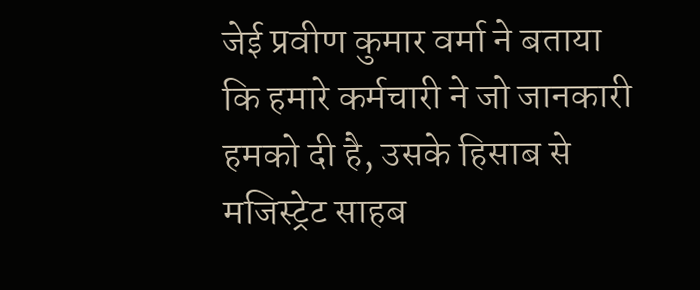जेई प्रवीण कुमार वर्मा ने बताया कि हमारे कर्मचारी ने जो जानकारी हमको दी है, उसके हिसाब से मजिस्ट्रेट साहब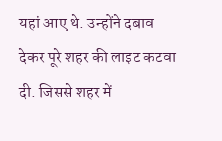यहां आए थे. उन्होंने दबाव देकर पूरे शहर की लाइट कटवा दी. जिससे शहर में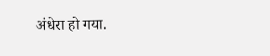अंधेरा हो गया.